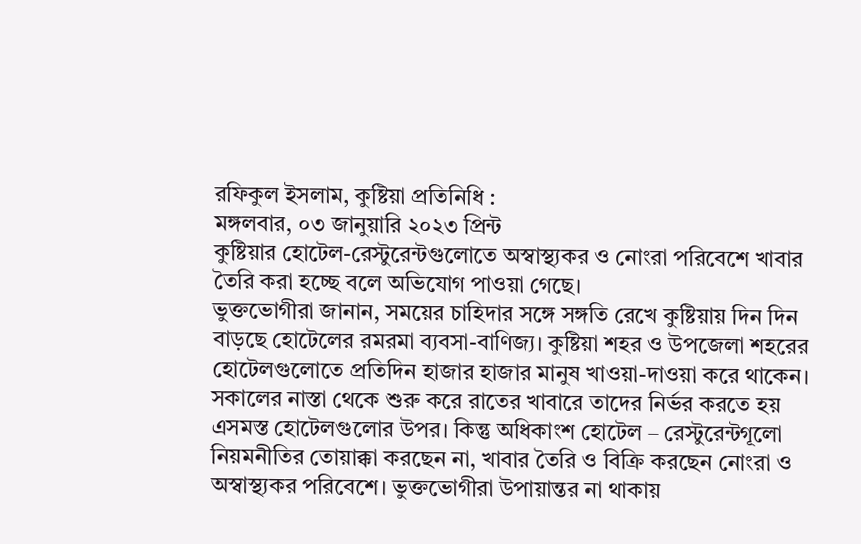রফিকুল ইসলাম, কুষ্টিয়া প্রতিনিধি :
মঙ্গলবার, ০৩ জানুয়ারি ২০২৩ প্রিন্ট
কুষ্টিয়ার হোটেল-রেস্টুরেন্টগুলোতে অস্বাস্থ্যকর ও নোংরা পরিবেশে খাবার তৈরি করা হচ্ছে বলে অভিযোগ পাওয়া গেছে।
ভুক্তভোগীরা জানান, সময়ের চাহিদার সঙ্গে সঙ্গতি রেখে কুষ্টিয়ায় দিন দিন বাড়ছে হোটেলের রমরমা ব্যবসা-বাণিজ্য। কুষ্টিয়া শহর ও উপজেলা শহরের হোটেলগুলোতে প্রতিদিন হাজার হাজার মানুষ খাওয়া-দাওয়া করে থাকেন। সকালের নাস্তা থেকে শুরু করে রাতের খাবারে তাদের নির্ভর করতে হয় এসমস্ত হোটেলগুলোর উপর। কিন্তু অধিকাংশ হোটেল – রেস্টুরেন্টগূলো নিয়মনীতির তোয়াক্কা করছেন না, খাবার তৈরি ও বিক্রি করছেন নোংরা ও অস্বাস্থ্যকর পরিবেশে। ভুক্তভোগীরা উপায়ান্তর না থাকায়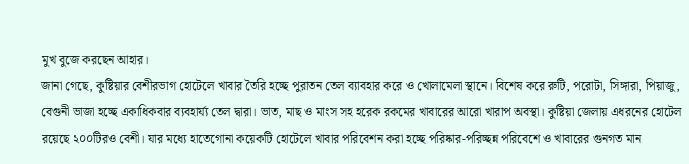মুখ বুজে করছেন আহার।
জানা গেছে, কুষ্টিয়ার বেশীরভাগ হোটেলে খাবার তৈরি হচ্ছে পুরাতন তেল ব্যাবহার করে ও খোলামেলা স্থানে। বিশেষ করে রুটি, পরোটা, সিঙ্গারা, পিয়াজু, বেগুনী ভাজা হচ্ছে একাধিকবার ব্যবহার্য্য তেল দ্বারা। ভাত, মাছ ও মাংস সহ হরেক রকমের খাবারের আরো খারাপ অবস্থা। কুষ্টিয়া জেলায় এধরনের হোটেল রয়েছে ২০০টিরও বেশী। যার মধ্যে হাতেগোনা কয়েকটি হোটেলে খাবার পরিবেশন করা হচ্ছে পরিষ্কার-পরিচ্ছন্ন পরিবেশে ও খাবারের গুনগত মান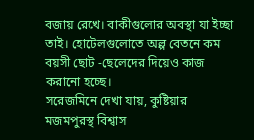বজায় রেখে। বাকীগুলোর অবস্থা যা ইচ্ছা তাই। হোটেলগুলোতে অল্প বেতনে কম বয়সী ছোট -ছেলেদের দিয়েও কাজ করানো হচ্ছে।
সরেজমিনে দেখা যায়, কুষ্টিয়ার মজমপুরস্থ বিশ্বাস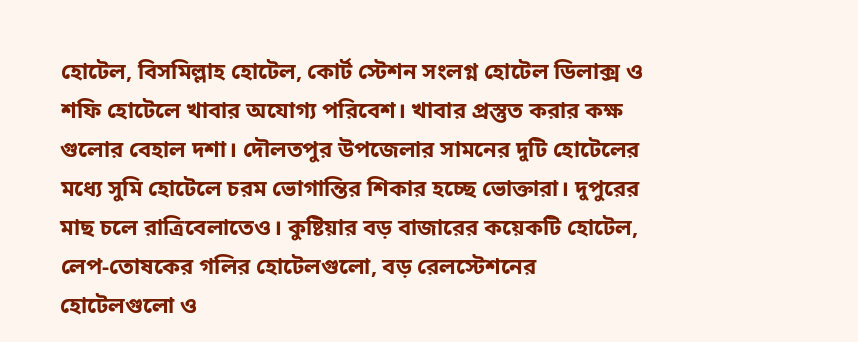হোটেল, বিসমিল্লাহ হোটেল, কোর্ট স্টেশন সংলগ্ন হোটেল ডিলাক্স ও শফি হোটেলে খাবার অযোগ্য পরিবেশ। খাবার প্রস্তুত করার কক্ষ গুলোর বেহাল দশা। দৌলতপুর উপজেলার সামনের দুটি হোটেলের মধ্যে সুমি হোটেলে চরম ভোগান্তির শিকার হচ্ছে ভোক্তারা। দুপুরের মাছ চলে রাত্রিবেলাতেও। কুষ্টিয়ার বড় বাজারের কয়েকটি হোটেল, লেপ-তোষকের গলির হোটেলগুলো, বড় রেলস্টেশনের হোটেলগুলো ও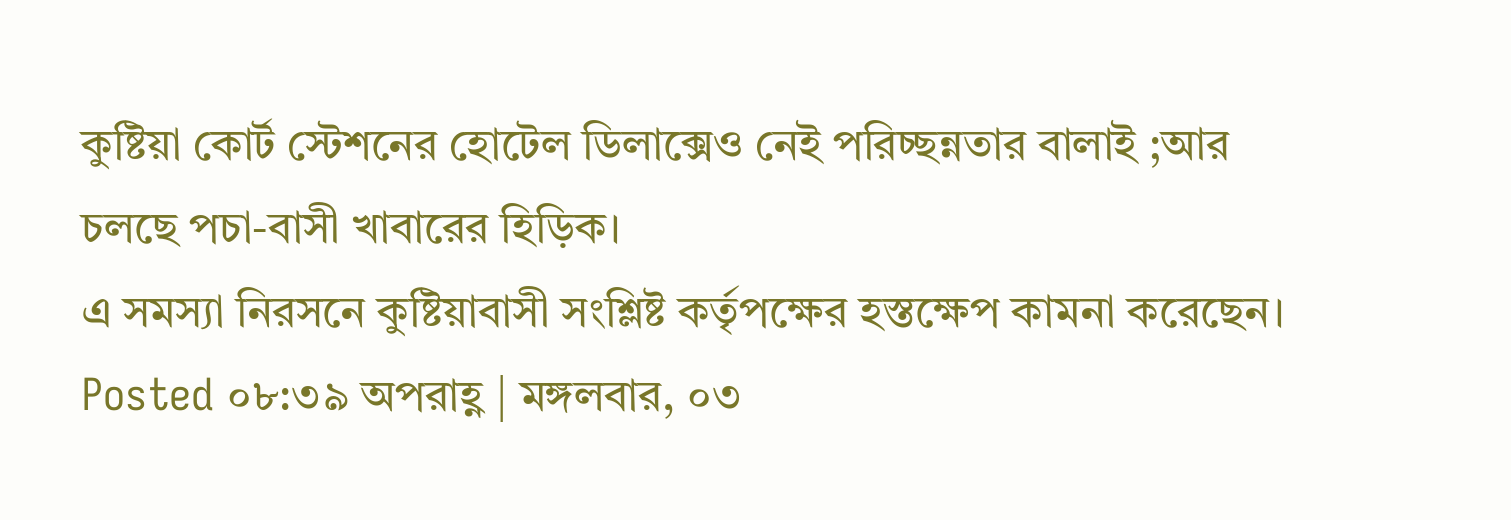কুষ্টিয়া কোর্ট স্টেশনের হোটেল ডিলাক্সেও নেই পরিচ্ছন্নতার বালাই ;আর চলছে পচা-বাসী খাবারের হিড়িক।
এ সমস্যা নিরসনে কুষ্টিয়াবাসী সংশ্লিষ্ট কর্তৃপক্ষের হস্তক্ষেপ কামনা করেছেন।
Posted ০৮:৩৯ অপরাহ্ণ | মঙ্গলবার, ০৩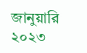জানুয়ারি ২০২৩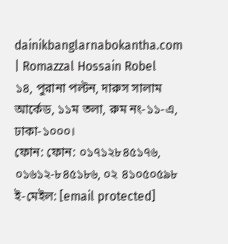dainikbanglarnabokantha.com | Romazzal Hossain Robel
১৪, পুরানা পল্টন, দারুস সালাম আর্কেড, ১১ম তলা, রুম নং-১১-এ, ঢাকা-১০০০।
ফোন: ফোন: ০১৭১২৮৪৫১৭৬, ০১৬১২-৮৪৫১৮৬, ০২ ৪১০৫০৫৯৮
ই-মেইল: [email protected]